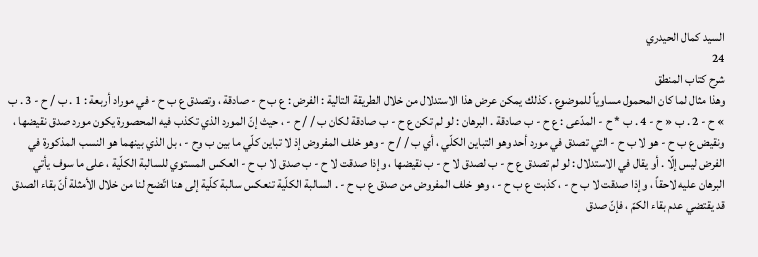السيد كمال الحيدري
24
شرح كتاب المنطق
وهذا مثال لما كان المحمول مساوياً للموضوع . كذلك يمكن عرض هذا الاستدلال من خلال الطريقة التالية : الفرض : ع ب ح - صادقة ، وتصدق ع ب ح - في موراد أربعة : 1 . ب / ح - 3 . ب » ح - 2 . ب « ح - 4 . ب * ح - المدّعى : ع ح - ب صادقة . البرهان : لو لم تكن ع ح - ب صادقة لكان ب / / ح - ، حيث إنّ المورد الذي تكذب فيه المحصورة يكون مورد صدق نقيضها ، ونقيض ع ب ح - هو لا ب ح - التي تصدق في مورد أحد وهو التباين الكلّي ، أي ب / / ح - وهو خلف المفروض إذ لا تباين كلّي ما بين ب وح - ، بل الذي بينهما هو النسب المذكورة في الفرض ليس إلّا . أو يقال في الاستدلال : لو لم تصدق ع ح - ب لصدق لا ح - ب نقيضها ، وإذا صدقت لا ح - ب صدق لا ب ح - العكس المستوي للسالبة الكلّية ، على ما سوف يأتي البرهان عليه لاحقاً ، وإذا صدقت لا ب ح - ، كذبت ع ب ح - ، وهو خلف المفروض من صدق ع ب ح - . السالبة الكلّية تنعكس سالبة كلّية إلى هنا اتّضح لنا من خلال الأمثلة أنّ بقاء الصدق قد يقتضي عدم بقاء الكمّ ، فإنّ صدق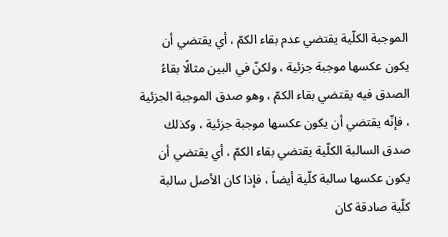الموجبة الكلّية يقتضي عدم بقاء الكمّ ، أي يقتضي أن يكون عكسها موجبة جزئية ، ولكنّ في البين مثالًا بقاءُ الصدق فيه يقتضي بقاء الكمّ ، وهو صدق الموجبة الجزئية ، فإنّه يقتضي أن يكون عكسها موجبة جزئية ، وكذلك صدق السالبة الكلّية يقتضي بقاء الكمّ ، أي يقتضي أن يكون عكسها سالبة كلّية أيضاً ، فإذا كان الأصل سالبة كلّية صادقة كان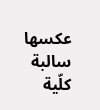عكسها سالبة كلّية